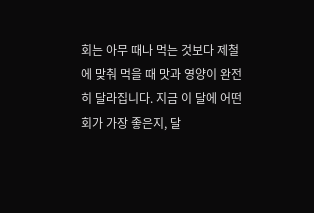회는 아무 때나 먹는 것보다 제철에 맞춰 먹을 때 맛과 영양이 완전히 달라집니다. 지금 이 달에 어떤 회가 가장 좋은지, 달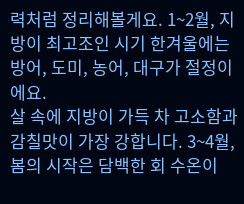력처럼 정리해볼게요. 1~2월, 지방이 최고조인 시기 한겨울에는 방어, 도미, 농어, 대구가 절정이에요.
살 속에 지방이 가득 차 고소함과 감칠맛이 가장 강합니다. 3~4월, 봄의 시작은 담백한 회 수온이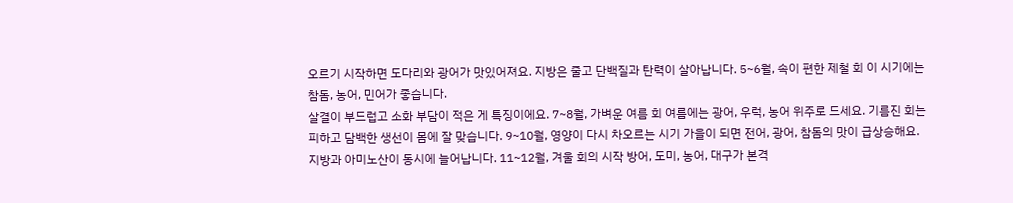오르기 시작하면 도다리와 광어가 맛있어져요. 지방은 줄고 단백질과 탄력이 살아납니다. 5~6월, 속이 편한 제철 회 이 시기에는 참돔, 농어, 민어가 좋습니다.
살결이 부드럽고 소화 부담이 적은 게 특징이에요. 7~8월, 가벼운 여름 회 여름에는 광어, 우럭, 농어 위주로 드세요. 기름진 회는 피하고 담백한 생선이 몸에 잘 맞습니다. 9~10월, 영양이 다시 차오르는 시기 가을이 되면 전어, 광어, 참돔의 맛이 급상승해요.
지방과 아미노산이 동시에 늘어납니다. 11~12월, 겨울 회의 시작 방어, 도미, 농어, 대구가 본격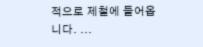적으로 제철에 들어옵니다. ...